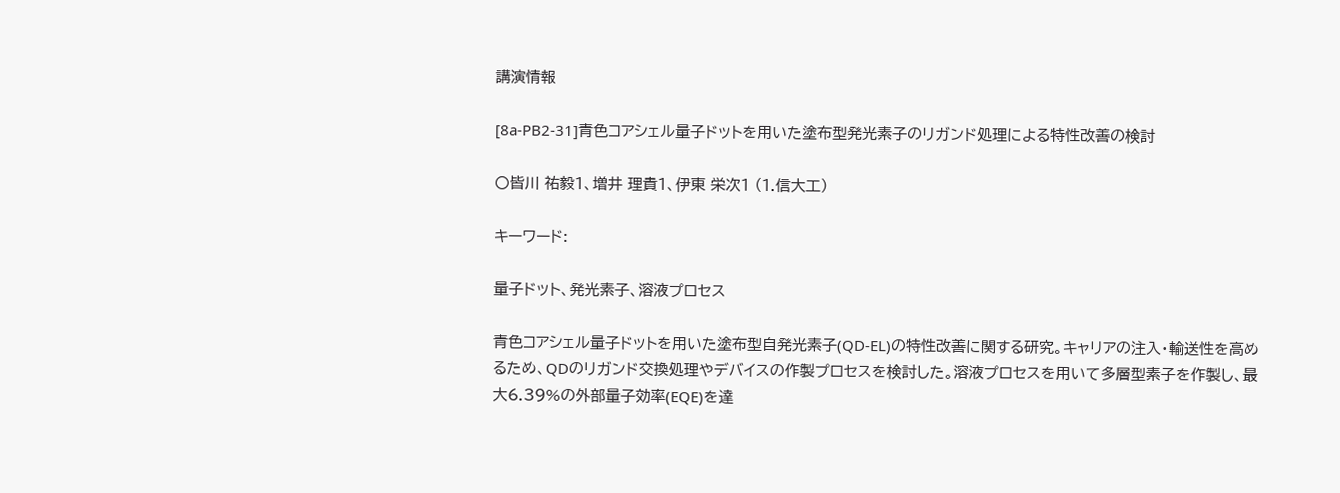講演情報

[8a-PB2-31]青色コアシェル量子ドットを用いた塗布型発光素子のリガンド処理による特性改善の検討

〇皆川 祐毅1、増井 理貴1、伊東 栄次1 (1.信大工)

キーワード:

量子ドット、発光素子、溶液プロセス

青色コアシェル量子ドットを用いた塗布型自発光素子(QD-EL)の特性改善に関する研究。キャリアの注入・輸送性を高めるため、QDのリガンド交換処理やデバイスの作製プロセスを検討した。溶液プロセスを用いて多層型素子を作製し、最大6.39%の外部量子効率(EQE)を達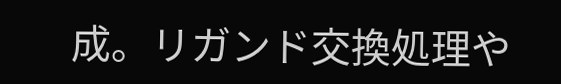成。リガンド交換処理や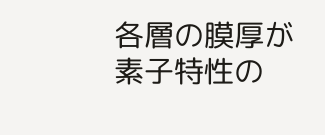各層の膜厚が素子特性の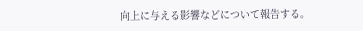向上に与える影響などについて報告する。